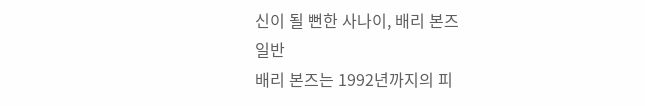신이 될 뻔한 사나이, 배리 본즈
일반
배리 본즈는 1992년까지의 피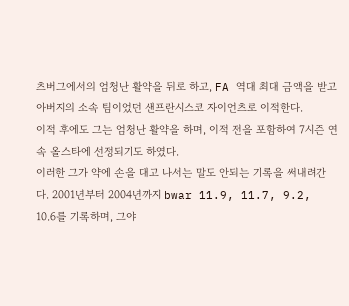츠버그에서의 엄청난 활약을 뒤로 하고, FA 역대 최대 금액을 받고 아버지의 소속 팀이었던 샌프란시스코 자이언츠로 이적한다.
이적 후에도 그는 엄청난 활약을 하며, 이적 전을 포함하여 7시즌 연속 올스타에 선정되기도 하였다.
이러한 그가 약에 손을 대고 나서는 말도 안되는 기록을 써내려간다. 2001년부터 2004년까지 bwar 11.9, 11.7, 9.2, 10.6를 기록하며, 그야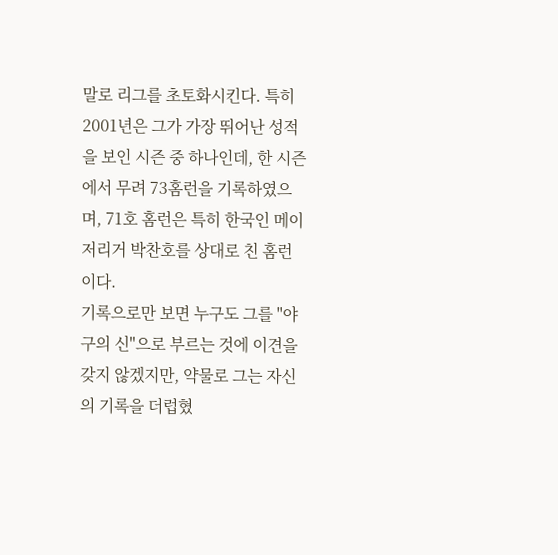말로 리그를 초토화시킨다. 특히 2001년은 그가 가장 뛰어난 성적을 보인 시즌 중 하나인데, 한 시즌에서 무려 73홈런을 기록하였으며, 71호 홈런은 특히 한국인 메이저리거 박찬호를 상대로 친 홈런이다.
기록으로만 보면 누구도 그를 "야구의 신"으로 부르는 것에 이견을 갖지 않겠지만, 약물로 그는 자신의 기록을 더럽혔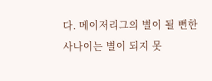다. 메이저리그의 별이 될 뻔한 사나이는 별이 되지 못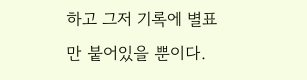하고 그저 기록에 별표만 붙어있을 뿐이다.